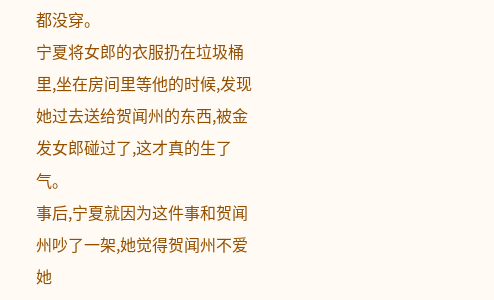都没穿。
宁夏将女郎的衣服扔在垃圾桶里,坐在房间里等他的时候,发现她过去送给贺闻州的东西,被金发女郎碰过了,这才真的生了气。
事后,宁夏就因为这件事和贺闻州吵了一架,她觉得贺闻州不爱她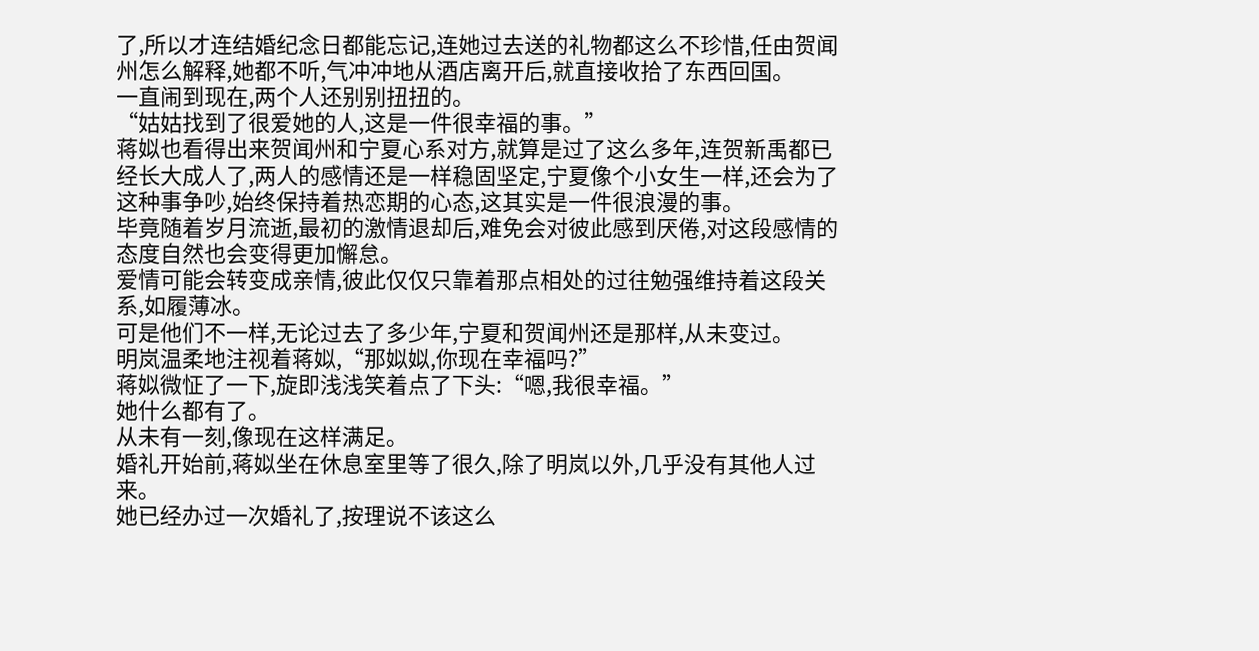了,所以才连结婚纪念日都能忘记,连她过去送的礼物都这么不珍惜,任由贺闻州怎么解释,她都不听,气冲冲地从酒店离开后,就直接收拾了东西回国。
一直闹到现在,两个人还别别扭扭的。
“姑姑找到了很爱她的人,这是一件很幸福的事。”
蒋姒也看得出来贺闻州和宁夏心系对方,就算是过了这么多年,连贺新禹都已经长大成人了,两人的感情还是一样稳固坚定,宁夏像个小女生一样,还会为了这种事争吵,始终保持着热恋期的心态,这其实是一件很浪漫的事。
毕竟随着岁月流逝,最初的激情退却后,难免会对彼此感到厌倦,对这段感情的态度自然也会变得更加懈怠。
爱情可能会转变成亲情,彼此仅仅只靠着那点相处的过往勉强维持着这段关系,如履薄冰。
可是他们不一样,无论过去了多少年,宁夏和贺闻州还是那样,从未变过。
明岚温柔地注视着蒋姒,“那姒姒,你现在幸福吗?”
蒋姒微怔了一下,旋即浅浅笑着点了下头:“嗯,我很幸福。”
她什么都有了。
从未有一刻,像现在这样满足。
婚礼开始前,蒋姒坐在休息室里等了很久,除了明岚以外,几乎没有其他人过来。
她已经办过一次婚礼了,按理说不该这么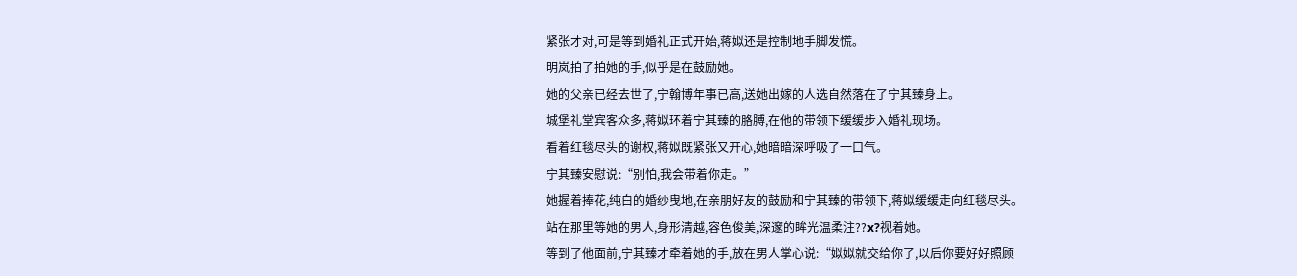紧张才对,可是等到婚礼正式开始,蒋姒还是控制地手脚发慌。
明岚拍了拍她的手,似乎是在鼓励她。
她的父亲已经去世了,宁翰博年事已高,送她出嫁的人选自然落在了宁其臻身上。
城堡礼堂宾客众多,蒋姒环着宁其臻的胳膊,在他的带领下缓缓步入婚礼现场。
看着红毯尽头的谢权,蒋姒既紧张又开心,她暗暗深呼吸了一口气。
宁其臻安慰说:“别怕,我会带着你走。”
她握着捧花,纯白的婚纱曳地,在亲朋好友的鼓励和宁其臻的带领下,蒋姒缓缓走向红毯尽头。
站在那里等她的男人,身形清越,容色俊美,深邃的眸光温柔注??x?视着她。
等到了他面前,宁其臻才牵着她的手,放在男人掌心说:“姒姒就交给你了,以后你要好好照顾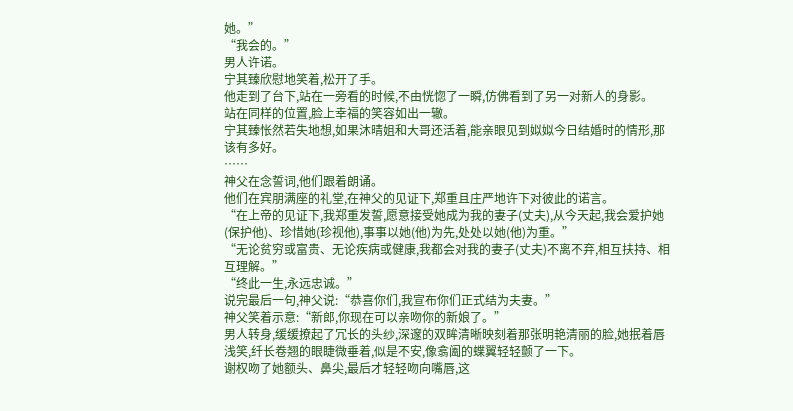她。”
“我会的。”
男人许诺。
宁其臻欣慰地笑着,松开了手。
他走到了台下,站在一旁看的时候,不由恍惚了一瞬,仿佛看到了另一对新人的身影。
站在同样的位置,脸上幸福的笑容如出一辙。
宁其臻怅然若失地想,如果沐晴姐和大哥还活着,能亲眼见到姒姒今日结婚时的情形,那该有多好。
……
神父在念誓词,他们跟着朗诵。
他们在宾朋满座的礼堂,在神父的见证下,郑重且庄严地许下对彼此的诺言。
“在上帝的见证下,我郑重发誓,愿意接受她成为我的妻子(丈夫),从今天起,我会爱护她(保护他)、珍惜她(珍视他),事事以她(他)为先,处处以她(他)为重。”
“无论贫穷或富贵、无论疾病或健康,我都会对我的妻子(丈夫)不离不弃,相互扶持、相互理解。”
“终此一生,永远忠诚。”
说完最后一句,神父说:“恭喜你们,我宣布你们正式结为夫妻。”
神父笑着示意:“新郎,你现在可以亲吻你的新娘了。”
男人转身,缓缓撩起了冗长的头纱,深邃的双眸清晰映刻着那张明艳清丽的脸,她抿着唇浅笑,纤长卷翘的眼睫微垂着,似是不安,像翕阖的蝶翼轻轻颤了一下。
谢权吻了她额头、鼻尖,最后才轻轻吻向嘴唇,这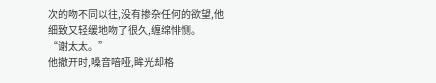次的吻不同以往,没有掺杂任何的欲望,他细致又轻缓地吻了很久,缠绵悱恻。
“谢太太。”
他撤开时,嗓音喑哑,眸光却格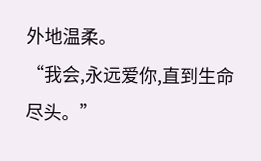外地温柔。
“我会,永远爱你,直到生命尽头。”